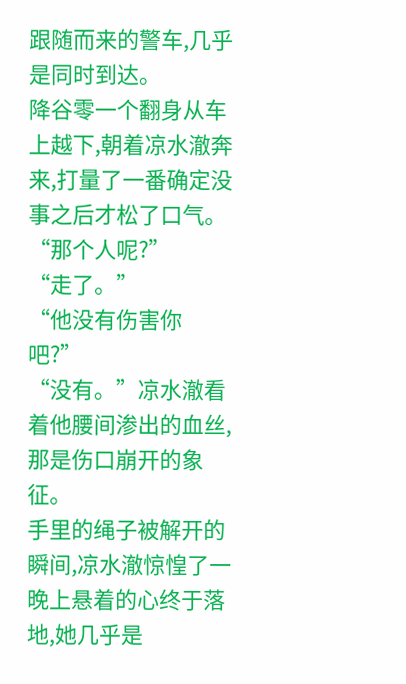跟随而来的警车,几乎是同时到达。
降谷零一个翻身从车上越下,朝着凉水澈奔来,打量了一番确定没事之后才松了口气。
“那个人呢?”
“走了。”
“他没有伤害你吧?”
“没有。”凉水澈看着他腰间渗出的血丝,那是伤口崩开的象征。
手里的绳子被解开的瞬间,凉水澈惊惶了一晚上悬着的心终于落地,她几乎是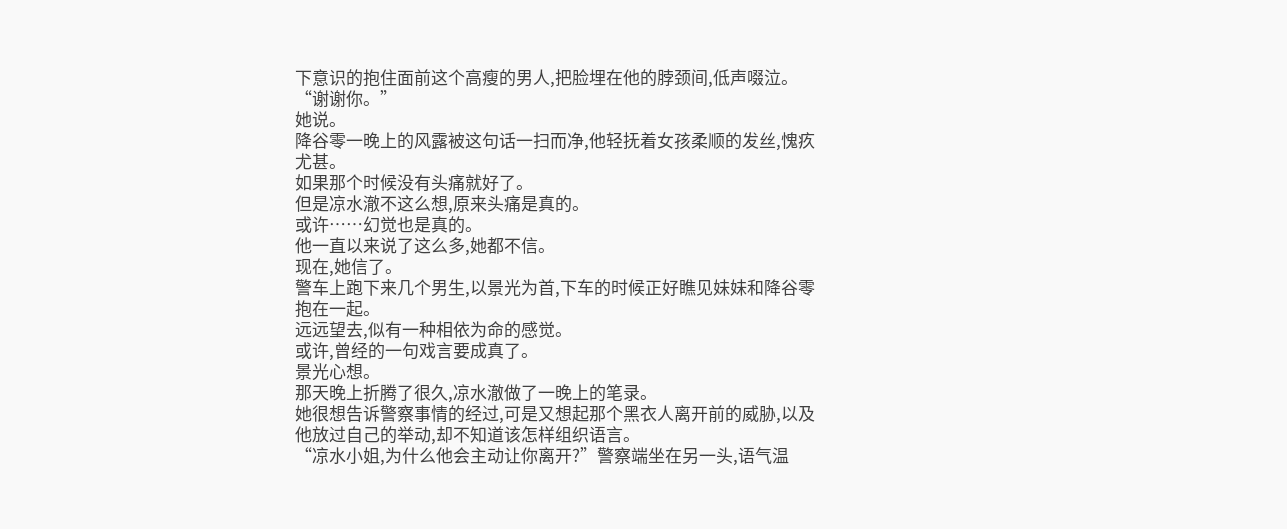下意识的抱住面前这个高瘦的男人,把脸埋在他的脖颈间,低声啜泣。
“谢谢你。”
她说。
降谷零一晚上的风露被这句话一扫而净,他轻抚着女孩柔顺的发丝,愧疚尤甚。
如果那个时候没有头痛就好了。
但是凉水澈不这么想,原来头痛是真的。
或许……幻觉也是真的。
他一直以来说了这么多,她都不信。
现在,她信了。
警车上跑下来几个男生,以景光为首,下车的时候正好瞧见妹妹和降谷零抱在一起。
远远望去,似有一种相依为命的感觉。
或许,曾经的一句戏言要成真了。
景光心想。
那天晚上折腾了很久,凉水澈做了一晚上的笔录。
她很想告诉警察事情的经过,可是又想起那个黑衣人离开前的威胁,以及他放过自己的举动,却不知道该怎样组织语言。
“凉水小姐,为什么他会主动让你离开?”警察端坐在另一头,语气温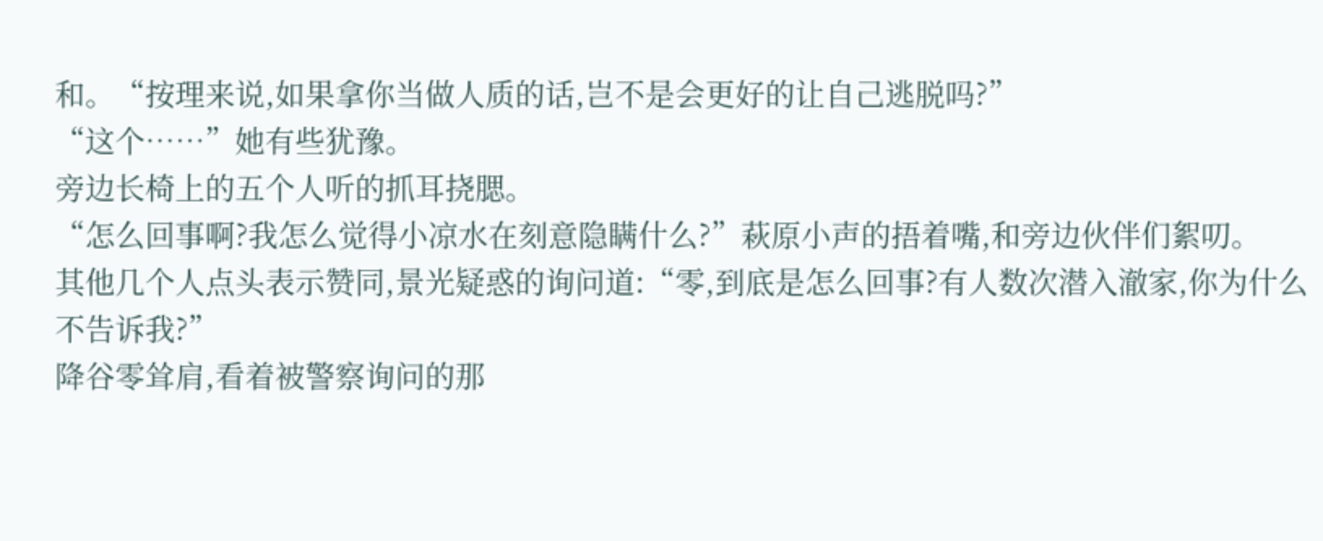和。“按理来说,如果拿你当做人质的话,岂不是会更好的让自己逃脱吗?”
“这个……”她有些犹豫。
旁边长椅上的五个人听的抓耳挠腮。
“怎么回事啊?我怎么觉得小凉水在刻意隐瞒什么?”萩原小声的捂着嘴,和旁边伙伴们絮叨。
其他几个人点头表示赞同,景光疑惑的询问道:“零,到底是怎么回事?有人数次潜入澈家,你为什么不告诉我?”
降谷零耸肩,看着被警察询问的那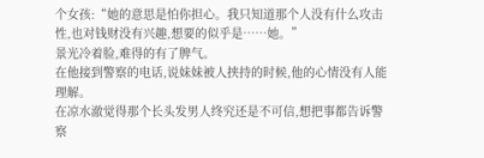个女孩:“她的意思是怕你担心。我只知道那个人没有什么攻击性,也对钱财没有兴趣,想要的似乎是……她。”
景光冷着脸,难得的有了脾气。
在他接到警察的电话,说妹妹被人挟持的时候,他的心情没有人能理解。
在凉水澈觉得那个长头发男人终究还是不可信,想把事都告诉警察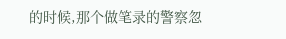的时候,那个做笔录的警察忽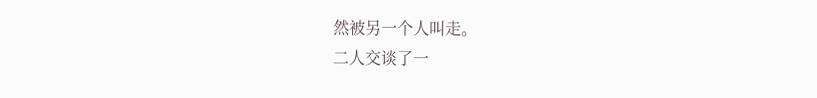然被另一个人叫走。
二人交谈了一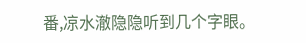番,凉水澈隐隐听到几个字眼。